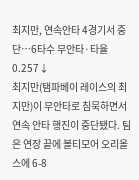최지만, 연속안타 4경기서 중단…6타수 무안타·타율0.257↓
최지만(탬파베이 레이스의 최지만)이 무안타로 침묵하면서 연속 안타 행진이 중단됐다. 팀은 연장 끝에 볼티모어 오리올스에 6-8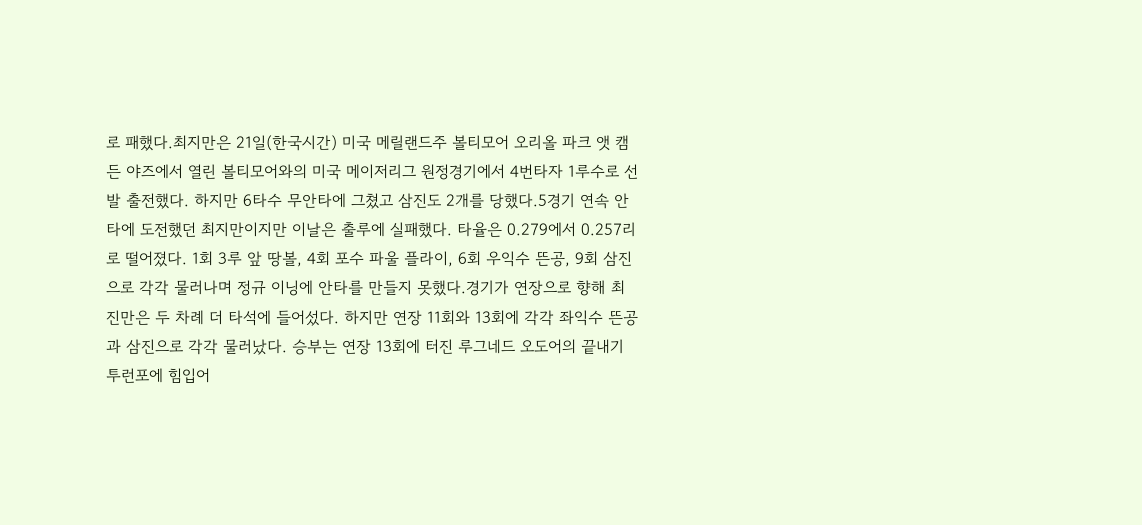로 패했다.최지만은 21일(한국시간) 미국 메릴랜드주 볼티모어 오리올 파크 앳 캠든 야즈에서 열린 볼티모어와의 미국 메이저리그 원정경기에서 4번타자 1루수로 선발 출전했다. 하지만 6타수 무안타에 그쳤고 삼진도 2개를 당했다.5경기 연속 안타에 도전했던 최지만이지만 이날은 출루에 실패했다. 타율은 0.279에서 0.257리로 떨어졌다. 1회 3루 앞 땅볼, 4회 포수 파울 플라이, 6회 우익수 뜬공, 9회 삼진으로 각각 물러나며 정규 이닝에 안타를 만들지 못했다.경기가 연장으로 향해 최진만은 두 차례 더 타석에 들어섰다. 하지만 연장 11회와 13회에 각각 좌익수 뜬공과 삼진으로 각각 물러났다. 승부는 연장 13회에 터진 루그네드 오도어의 끝내기 투런포에 힘입어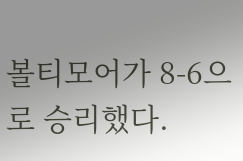볼티모어가 8-6으로 승리했다.